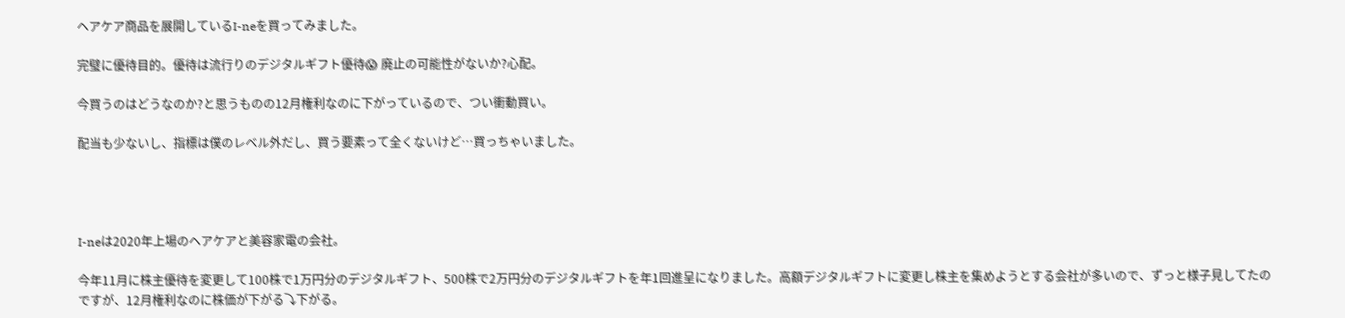ヘアケア商品を展開しているI-neを買ってみました。

完璧に優待目的。優待は流行りのデジタルギフト優待😱 廃止の可能性がないか?心配。

今買うのはどうなのか?と思うものの12月権利なのに下がっているので、つい衝動買い。

配当も少ないし、指標は僕のレベル外だし、買う要素って全くないけど…買っちゃいました。




I-neは2020年上場のヘアケアと美容家電の会社。

今年11月に株主優待を変更して100株で1万円分のデジタルギフト、500株で2万円分のデジタルギフトを年1回進呈になりました。高額デジタルギフトに変更し株主を集めようとする会社が多いので、ずっと様子見してたのですが、12月権利なのに株価が下がる⤵下がる。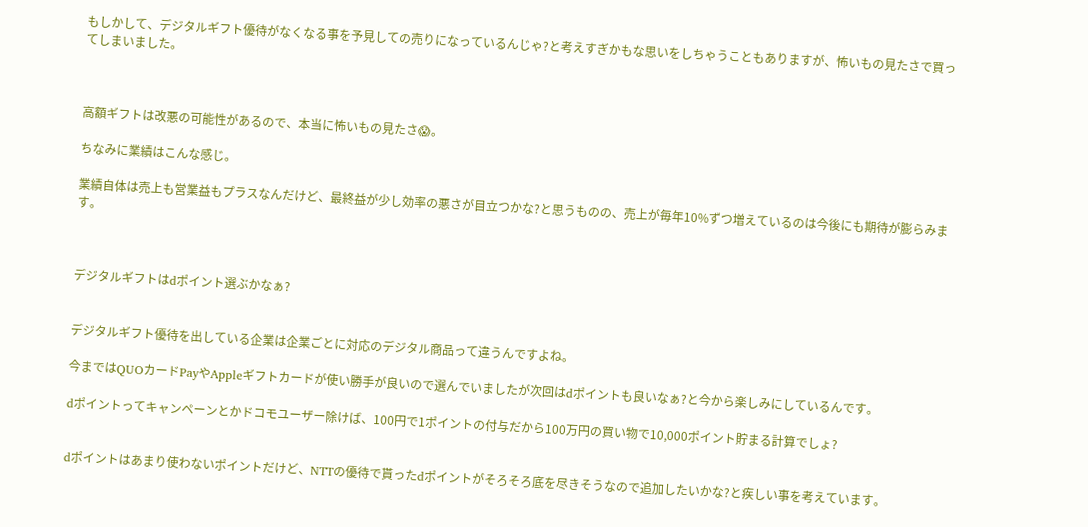もしかして、デジタルギフト優待がなくなる事を予見しての売りになっているんじゃ?と考えすぎかもな思いをしちゃうこともありますが、怖いもの見たさで買ってしまいました。



高額ギフトは改悪の可能性があるので、本当に怖いもの見たさ😱。

ちなみに業績はこんな感じ。

業績自体は売上も営業益もプラスなんだけど、最終益が少し効率の悪さが目立つかな?と思うものの、売上が毎年10%ずつ増えているのは今後にも期待が膨らみます。



デジタルギフトはdポイント選ぶかなぁ?


デジタルギフト優待を出している企業は企業ごとに対応のデジタル商品って違うんですよね。

今まではQUOカードPayやAppleギフトカードが使い勝手が良いので選んでいましたが次回はdポイントも良いなぁ?と今から楽しみにしているんです。

dポイントってキャンペーンとかドコモユーザー除けば、100円で1ポイントの付与だから100万円の買い物で10,000ポイント貯まる計算でしょ?


dポイントはあまり使わないポイントだけど、NTTの優待で貰ったdポイントがそろそろ底を尽きそうなので追加したいかな?と疾しい事を考えています。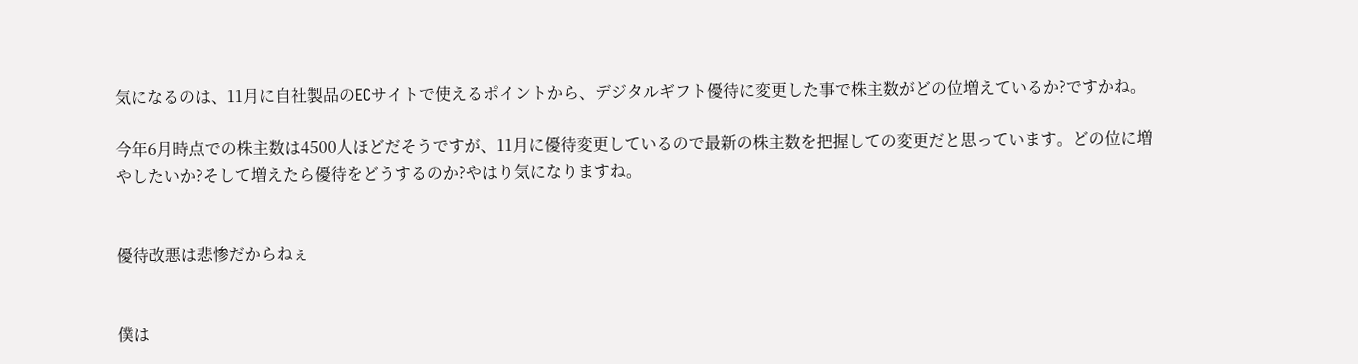気になるのは、11月に自社製品のECサイトで使えるポイントから、デジタルギフト優待に変更した事で株主数がどの位増えているか?ですかね。

今年6月時点での株主数は4500人ほどだそうですが、11月に優待変更しているので最新の株主数を把握しての変更だと思っています。どの位に増やしたいか?そして増えたら優待をどうするのか?やはり気になりますね。


優待改悪は悲惨だからねぇ


僕は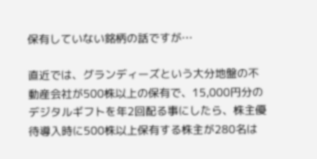保有していない銘柄の話ですが…

直近では、グランディーズという大分地盤の不動産会社が500株以上の保有で、15,000円分のデジタルギフトを年2回配る事にしたら、株主優待導入時に500株以上保有する株主が280名は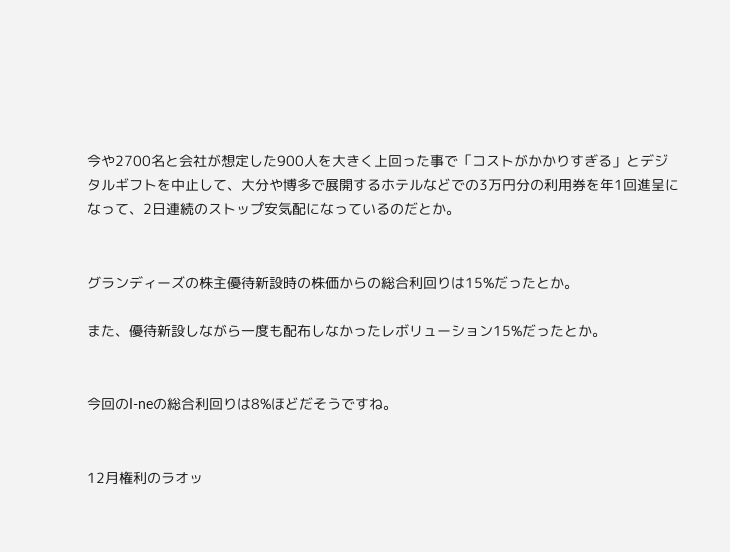今や2700名と会社が想定した900人を大きく上回った事で「コストがかかりすぎる」とデジタルギフトを中止して、大分や博多で展開するホテルなどでの3万円分の利用券を年1回進呈になって、2日連続のストップ安気配になっているのだとか。


グランディーズの株主優待新設時の株価からの総合利回りは15%だったとか。

また、優待新設しながら一度も配布しなかったレボリューション15%だったとか。


今回のI-neの総合利回りは8%ほどだそうですね。


12月権利のラオッ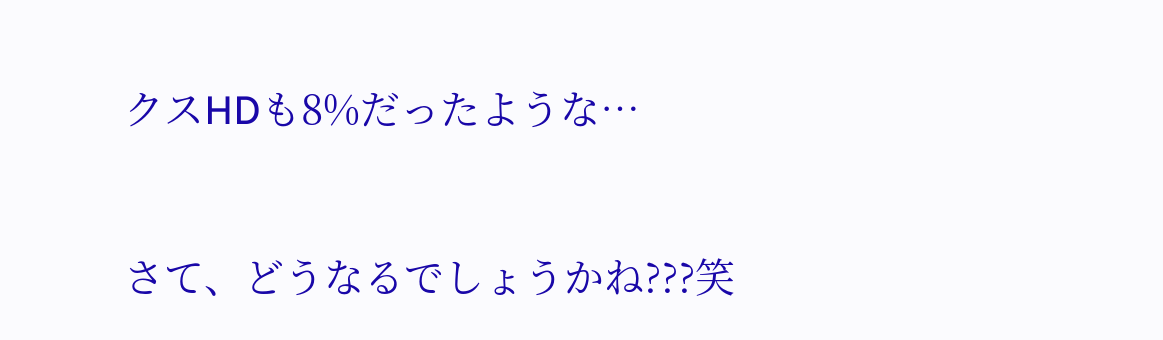クスHDも8%だったような…


さて、どうなるでしょうかね???笑